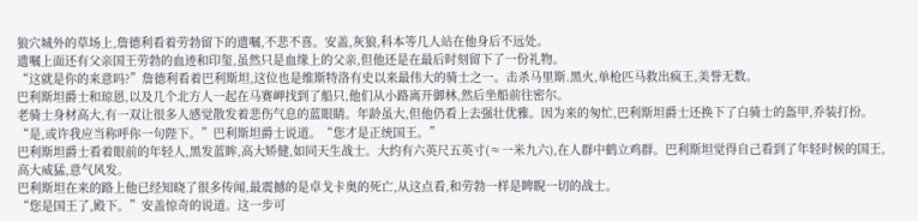狼穴城外的草场上,詹德利看着劳勃留下的遗嘱,不悲不喜。安盖,灰狼,科本等几人站在他身后不远处。
遗嘱上面还有父亲国王劳勃的血迹和印玺,虽然只是血缘上的父亲,但他还是在最后时刻留下了一份礼物。
“这就是你的来意吗?”詹德利看着巴利斯坦,这位也是维斯特洛有史以来最伟大的骑士之一。击杀马里斯.黑火,单枪匹马救出疯王,美誉无数。
巴利斯坦爵士和琼恩,以及几个北方人一起在马赛岬找到了船只,他们从小路离开御林,然后坐船前往密尔。
老骑士身材高大,有一双让很多人感觉散发着悲伤气息的蓝眼睛。年龄虽大,但他仍看上去强壮优雅。因为来的匆忙,巴利斯坦爵士还换下了白骑士的盔甲,乔装打扮。
“是,或许我应当称呼你一句陛下。”巴利斯坦爵士说道。“您才是正统国王。”
巴利斯坦爵士看着眼前的年轻人,黑发蓝眸,高大矫健,如同天生战士。大约有六英尺五英寸(≈一米九六),在人群中鹤立鸡群。巴利斯坦觉得自己看到了年轻时候的国王,高大威猛,意气风发。
巴利斯坦在来的路上他已经知晓了很多传闻,最震撼的是卓戈卡奥的死亡,从这点看,和劳勃一样是睥睨一切的战士。
“您是国王了,殿下。”安盖惊奇的说道。这一步可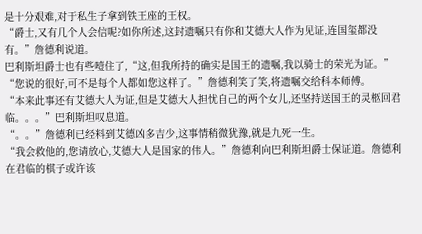是十分艰难,对于私生子拿到铁王座的王权。
“爵士,又有几个人会信呢?如你所述,这封遗嘱只有你和艾德大人作为见证,连国玺都没有。”詹德利说道。
巴利斯坦爵士也有些噎住了,“这,但我所持的确实是国王的遗嘱,我以骑士的荣光为证。”
“您说的很好,可不是每个人都如您这样了。”詹德利笑了笑,将遗嘱交给科本师傅。
“本来此事还有艾德大人为证,但是艾德大人担忧自己的两个女儿,还坚持送国王的灵柩回君临。。。”巴利斯坦叹息道。
“。。”詹德利已经料到艾德凶多吉少,这事情稍微犹豫,就是九死一生。
“我会救他的,您请放心,艾德大人是国家的伟人。”詹德利向巴利斯坦爵士保证道。詹德利在君临的棋子或许该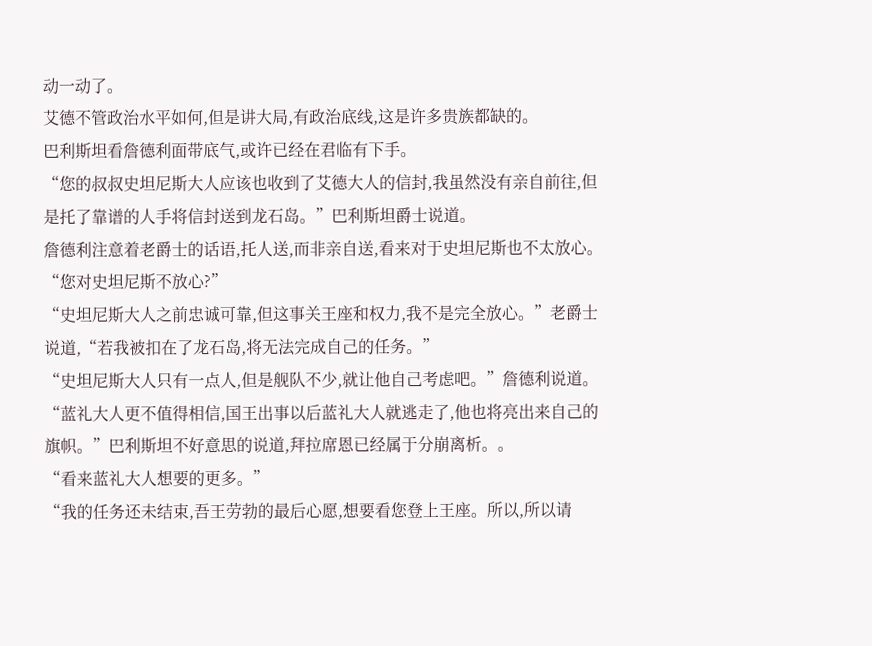动一动了。
艾德不管政治水平如何,但是讲大局,有政治底线,这是许多贵族都缺的。
巴利斯坦看詹德利面带底气,或许已经在君临有下手。
“您的叔叔史坦尼斯大人应该也收到了艾德大人的信封,我虽然没有亲自前往,但是托了靠谱的人手将信封送到龙石岛。”巴利斯坦爵士说道。
詹德利注意着老爵士的话语,托人送,而非亲自送,看来对于史坦尼斯也不太放心。“您对史坦尼斯不放心?”
“史坦尼斯大人之前忠诚可靠,但这事关王座和权力,我不是完全放心。”老爵士说道,“若我被扣在了龙石岛,将无法完成自己的任务。”
“史坦尼斯大人只有一点人,但是舰队不少,就让他自己考虑吧。”詹德利说道。
“蓝礼大人更不值得相信,国王出事以后蓝礼大人就逃走了,他也将亮出来自己的旗帜。”巴利斯坦不好意思的说道,拜拉席恩已经属于分崩离析。。
“看来蓝礼大人想要的更多。”
“我的任务还未结束,吾王劳勃的最后心愿,想要看您登上王座。所以,所以请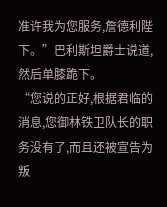准许我为您服务,詹德利陛下。”巴利斯坦爵士说道,然后单膝跪下。
“您说的正好,根据君临的消息,您御林铁卫队长的职务没有了,而且还被宣告为叛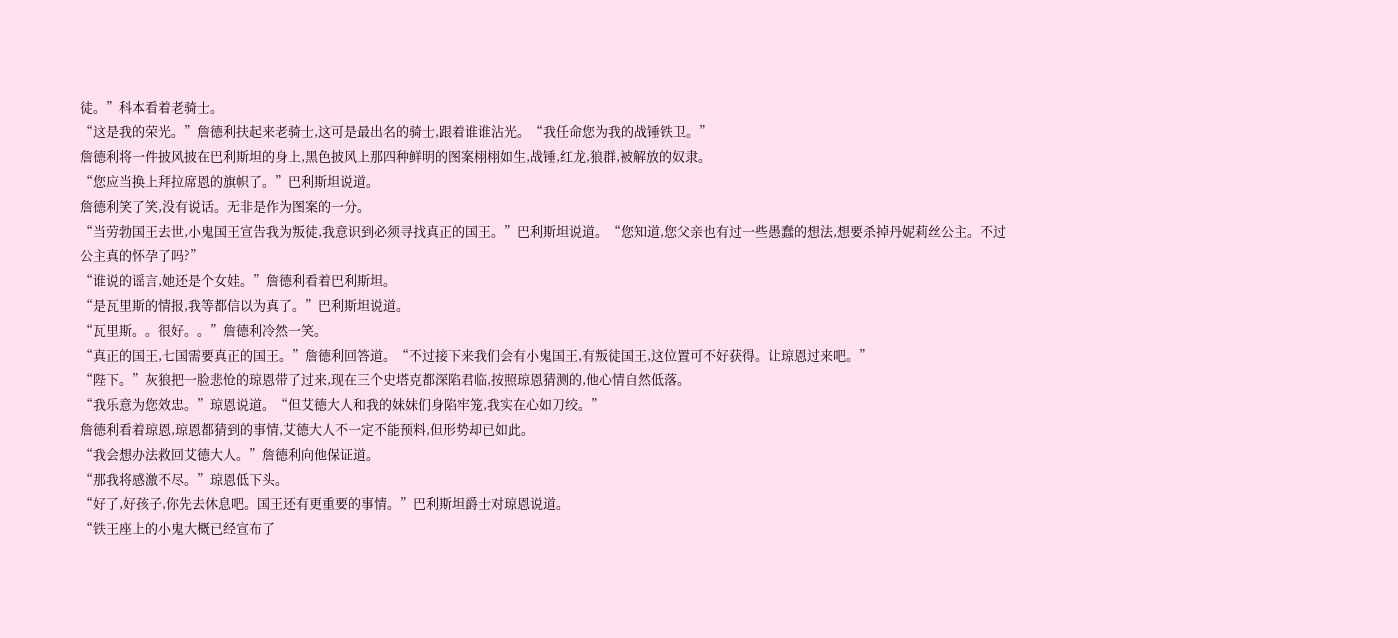徒。”科本看着老骑士。
“这是我的荣光。”詹德利扶起来老骑士,这可是最出名的骑士,跟着谁谁沾光。“我任命您为我的战锤铁卫。”
詹德利将一件披风披在巴利斯坦的身上,黑色披风上那四种鲜明的图案栩栩如生,战锤,红龙,狼群,被解放的奴隶。
“您应当换上拜拉席恩的旗帜了。”巴利斯坦说道。
詹德利笑了笑,没有说话。无非是作为图案的一分。
“当劳勃国王去世,小鬼国王宣告我为叛徒,我意识到必须寻找真正的国王。”巴利斯坦说道。“您知道,您父亲也有过一些愚蠢的想法,想要杀掉丹妮莉丝公主。不过公主真的怀孕了吗?”
“谁说的谣言,她还是个女娃。”詹德利看着巴利斯坦。
“是瓦里斯的情报,我等都信以为真了。”巴利斯坦说道。
“瓦里斯。。很好。。”詹德利冷然一笑。
“真正的国王,七国需要真正的国王。”詹德利回答道。“不过接下来我们会有小鬼国王,有叛徒国王,这位置可不好获得。让琼恩过来吧。”
“陛下。”灰狼把一脸悲怆的琼恩带了过来,现在三个史塔克都深陷君临,按照琼恩猜测的,他心情自然低落。
“我乐意为您效忠。”琼恩说道。“但艾德大人和我的妹妹们身陷牢笼,我实在心如刀绞。”
詹德利看着琼恩,琼恩都猜到的事情,艾德大人不一定不能预料,但形势却已如此。
“我会想办法救回艾德大人。”詹德利向他保证道。
“那我将感激不尽。”琼恩低下头。
“好了,好孩子,你先去休息吧。国王还有更重要的事情。”巴利斯坦爵士对琼恩说道。
“铁王座上的小鬼大概已经宣布了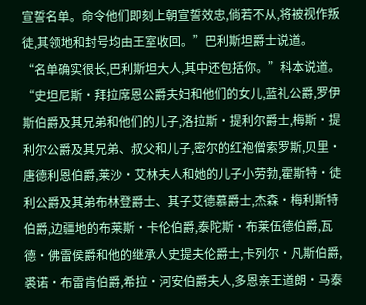宣誓名单。命令他们即刻上朝宣誓效忠,倘若不从,将被视作叛徒,其领地和封号均由王室收回。”巴利斯坦爵士说道。
“名单确实很长,巴利斯坦大人,其中还包括你。”科本说道。“史坦尼斯·拜拉席恩公爵夫妇和他们的女儿,蓝礼公爵,罗伊斯伯爵及其兄弟和他们的儿子,洛拉斯·提利尔爵士,梅斯·提利尔公爵及其兄弟、叔父和儿子,密尔的红袍僧索罗斯,贝里·唐德利恩伯爵,莱沙·艾林夫人和她的儿子小劳勃,霍斯特·徒利公爵及其弟布林登爵士、其子艾德慕爵士,杰森·梅利斯特伯爵,边疆地的布莱斯·卡伦伯爵,泰陀斯·布莱伍德伯爵,瓦德·佛雷侯爵和他的继承人史提夫伦爵士,卡列尔·凡斯伯爵,裘诺·布雷肯伯爵,希拉·河安伯爵夫人,多恩亲王道朗·马泰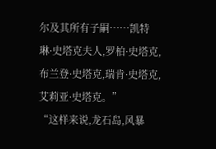尔及其所有子嗣……凯特琳·史塔克夫人,罗柏·史塔克,布兰登·史塔克,瑞肯·史塔克,艾莉亚·史塔克。”
“这样来说,龙石岛,风暴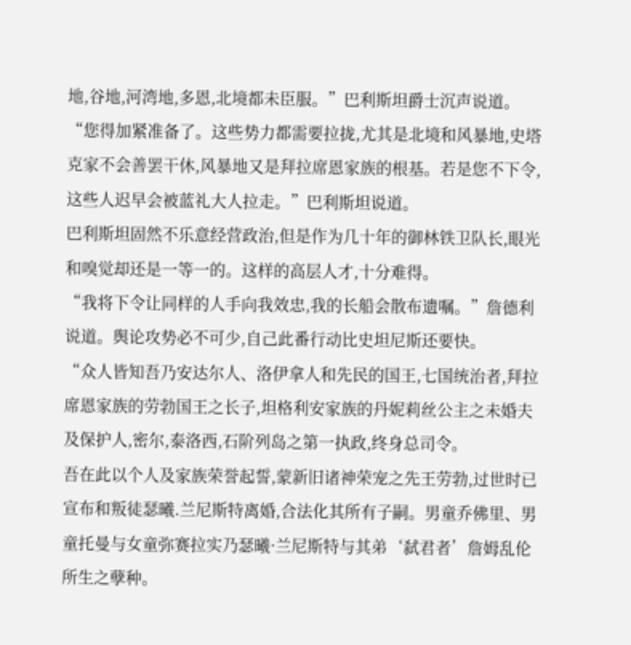地,谷地,河湾地,多恩,北境都未臣服。”巴利斯坦爵士沉声说道。
“您得加紧准备了。这些势力都需要拉拢,尤其是北境和风暴地,史塔克家不会善罢干休,风暴地又是拜拉席恩家族的根基。若是您不下令,这些人迟早会被蓝礼大人拉走。”巴利斯坦说道。
巴利斯坦固然不乐意经营政治,但是作为几十年的御林铁卫队长,眼光和嗅觉却还是一等一的。这样的高层人才,十分难得。
“我将下令让同样的人手向我效忠,我的长船会散布遗嘱。”詹德利说道。舆论攻势必不可少,自己此番行动比史坦尼斯还要快。
“众人皆知吾乃安达尔人、洛伊拿人和先民的国王,七国统治者,拜拉席恩家族的劳勃国王之长子,坦格利安家族的丹妮莉丝公主之未婚夫及保护人,密尔,泰洛西,石阶列岛之第一执政,终身总司令。
吾在此以个人及家族荣誉起誓,蒙新旧诸神荣宠之先王劳勃,过世时已宣布和叛徒瑟曦.兰尼斯特离婚,合法化其所有子嗣。男童乔佛里、男童托曼与女童弥赛拉实乃瑟曦·兰尼斯特与其弟‘弑君者’詹姆乱伦所生之孽种。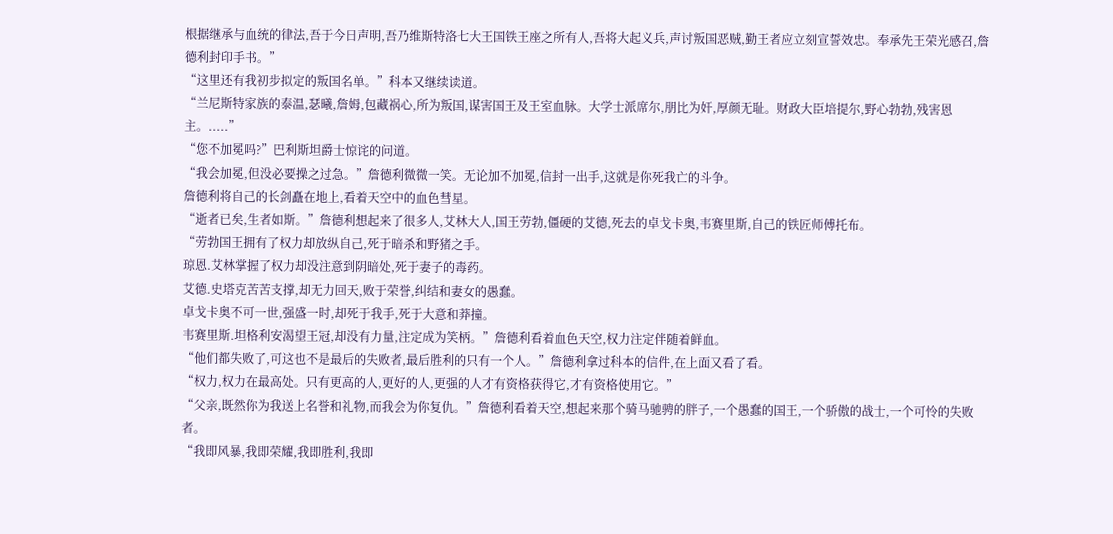根据继承与血统的律法,吾于今日声明,吾乃维斯特洛七大王国铁王座之所有人,吾将大起义兵,声讨叛国恶贼,勤王者应立刻宣誓效忠。奉承先王荣光感召,詹德利封印手书。”
“这里还有我初步拟定的叛国名单。”科本又继续读道。
“兰尼斯特家族的泰温,瑟曦,詹姆,包藏祸心,所为叛国,谋害国王及王室血脉。大学士派席尔,朋比为奸,厚颜无耻。财政大臣培提尔,野心勃勃,残害恩主。.....”
“您不加冕吗?”巴利斯坦爵士惊诧的问道。
“我会加冕,但没必要操之过急。”詹德利微微一笑。无论加不加冕,信封一出手,这就是你死我亡的斗争。
詹德利将自己的长剑矗在地上,看着天空中的血色彗星。
“逝者已矣,生者如斯。”詹德利想起来了很多人,艾林大人,国王劳勃,僵硬的艾德,死去的卓戈卡奥,韦赛里斯,自己的铁匠师傅托布。
“劳勃国王拥有了权力却放纵自己,死于暗杀和野猪之手。
琼恩.艾林掌握了权力却没注意到阴暗处,死于妻子的毒药。
艾德.史塔克苦苦支撑,却无力回天,败于荣誉,纠结和妻女的愚蠢。
卓戈卡奥不可一世,强盛一时,却死于我手,死于大意和莽撞。
韦赛里斯.坦格利安渴望王冠,却没有力量,注定成为笑柄。”詹德利看着血色天空,权力注定伴随着鲜血。
“他们都失败了,可这也不是最后的失败者,最后胜利的只有一个人。”詹德利拿过科本的信件,在上面又看了看。
“权力,权力在最高处。只有更高的人,更好的人,更强的人才有资格获得它,才有资格使用它。”
“父亲,既然你为我送上名誉和礼物,而我会为你复仇。”詹德利看着天空,想起来那个骑马驰骋的胖子,一个愚蠢的国王,一个骄傲的战士,一个可怜的失败者。
“我即风暴,我即荣耀,我即胜利,我即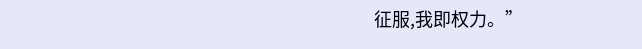征服,我即权力。”